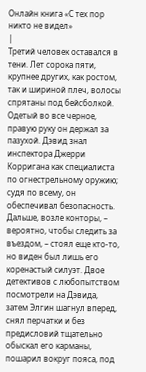Онлайн книга «С тех пор никто не видел»
|
Третий человек оставался в тени. Лет сорока пяти, крупнее других, как ростом, так и шириной плеч, волосы спрятаны под бейсболкой. Одетый во все черное, правую руку он держал за пазухой. Дэвид знал инспектора Джерри Корригана как специалиста по огнестрельному оружию; судя по всему, он обеспечивал безопасность. Дальше, возле конторы, – вероятно, чтобы следить за въездом, – стоял еще кто-то, но виден был лишь его коренастый силуэт. Двое детективов с любопытством посмотрели на Дэвида, затем Элгин шагнул вперед, снял перчатки и без предисловий тщательно обыскал его карманы, пошарил вокруг пояса, под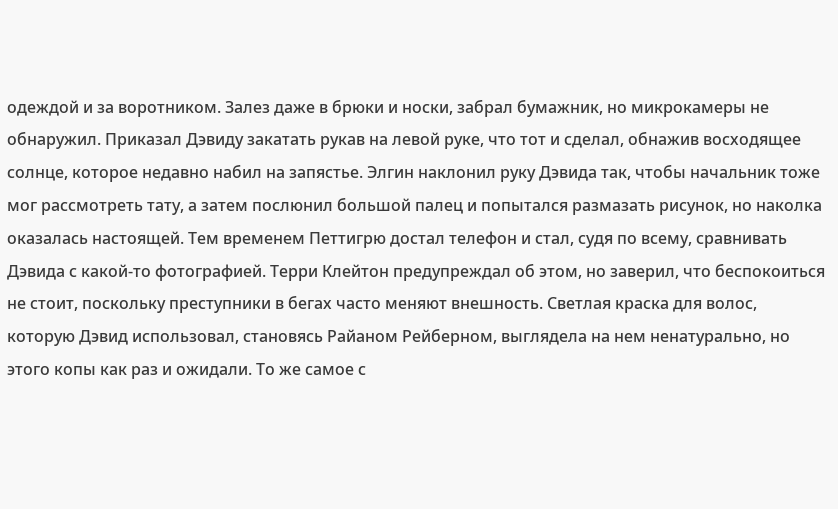одеждой и за воротником. Залез даже в брюки и носки, забрал бумажник, но микрокамеры не обнаружил. Приказал Дэвиду закатать рукав на левой руке, что тот и сделал, обнажив восходящее солнце, которое недавно набил на запястье. Элгин наклонил руку Дэвида так, чтобы начальник тоже мог рассмотреть тату, а затем послюнил большой палец и попытался размазать рисунок, но наколка оказалась настоящей. Тем временем Петтигрю достал телефон и стал, судя по всему, сравнивать Дэвида с какой-то фотографией. Терри Клейтон предупреждал об этом, но заверил, что беспокоиться не стоит, поскольку преступники в бегах часто меняют внешность. Светлая краска для волос, которую Дэвид использовал, становясь Райаном Рейберном, выглядела на нем ненатурально, но этого копы как раз и ожидали. То же самое с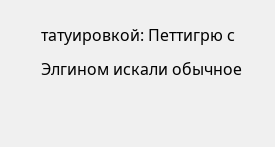татуировкой: Петтигрю с Элгином искали обычное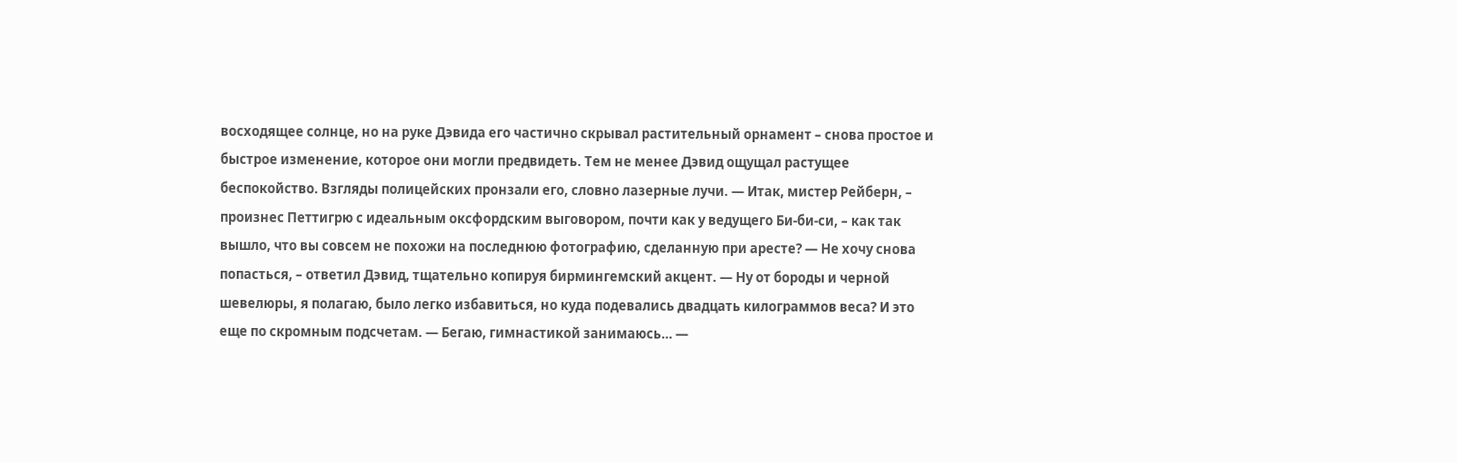восходящее солнце, но на руке Дэвида его частично скрывал растительный орнамент – снова простое и быстрое изменение, которое они могли предвидеть. Тем не менее Дэвид ощущал растущее беспокойство. Взгляды полицейских пронзали его, словно лазерные лучи. — Итак, мистер Рейберн, – произнес Петтигрю с идеальным оксфордским выговором, почти как у ведущего Би-би-си, – как так вышло, что вы совсем не похожи на последнюю фотографию, сделанную при аресте? — Не хочу снова попасться, – ответил Дэвид, тщательно копируя бирмингемский акцент. — Ну от бороды и черной шевелюры, я полагаю, было легко избавиться, но куда подевались двадцать килограммов веса? И это еще по скромным подсчетам. — Бегаю, гимнастикой занимаюсь… —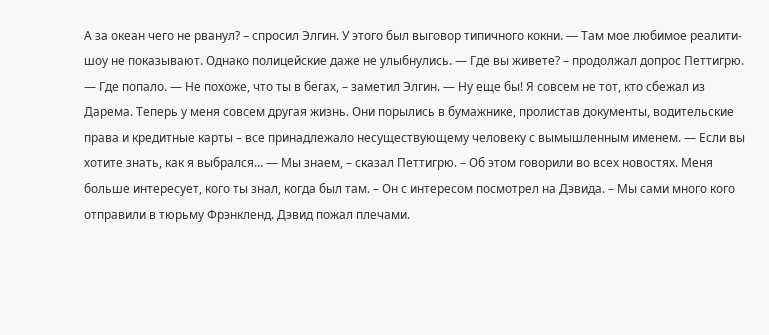А за океан чего не рванул? – спросил Элгин. У этого был выговор типичного кокни. — Там мое любимое реалити-шоу не показывают. Однако полицейские даже не улыбнулись. — Где вы живете? – продолжал допрос Петтигрю. — Где попало. — Не похоже, что ты в бегах, – заметил Элгин. — Ну еще бы! Я совсем не тот, кто сбежал из Дарема. Теперь у меня совсем другая жизнь. Они порылись в бумажнике, пролистав документы, водительские права и кредитные карты – все принадлежало несуществующему человеку с вымышленным именем. — Если вы хотите знать, как я выбрался… — Мы знаем, – сказал Петтигрю. – Об этом говорили во всех новостях. Меня больше интересует, кого ты знал, когда был там. – Он с интересом посмотрел на Дэвида. – Мы сами много кого отправили в тюрьму Фрэнкленд. Дэвид пожал плечами.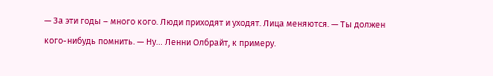— За эти годы – много кого. Люди приходят и уходят. Лица меняются. — Ты должен кого-нибудь помнить. — Ну… Ленни Олбрайт, к примеру.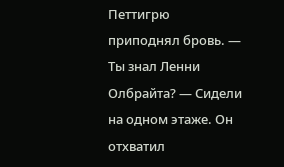Петтигрю приподнял бровь. — Ты знал Ленни Олбрайта? — Сидели на одном этаже. Он отхватил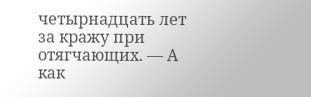четырнадцать лет за кражу при отягчающих. — А как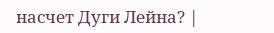насчет Дуги Лейна? |